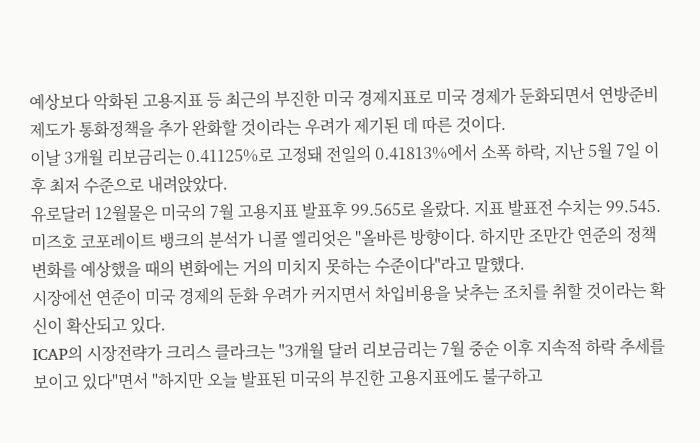예상보다 악화된 고용지표 등 최근의 부진한 미국 경제지표로 미국 경제가 둔화되면서 연방준비제도가 통화정책을 추가 완화할 것이라는 우려가 제기된 데 따른 것이다.
이날 3개월 리보금리는 0.41125%로 고정돼 전일의 0.41813%에서 소폭 하락, 지난 5월 7일 이후 최저 수준으로 내려앉았다.
유로달러 12월물은 미국의 7월 고용지표 발표후 99.565로 올랐다. 지표 발표전 수치는 99.545.
미즈호 코포레이트 뱅크의 분석가 니콜 엘리엇은 "올바른 방향이다. 하지만 조만간 연준의 정책변화를 예상했을 때의 변화에는 거의 미치지 못하는 수준이다"라고 말했다.
시장에선 연준이 미국 경제의 둔화 우려가 커지면서 차입비용을 낮추는 조치를 취할 것이라는 확신이 확산되고 있다.
ICAP의 시장전략가 크리스 클라크는 "3개월 달러 리보금리는 7월 중순 이후 지속적 하락 추세를 보이고 있다"면서 "하지만 오늘 발표된 미국의 부진한 고용지표에도 불구하고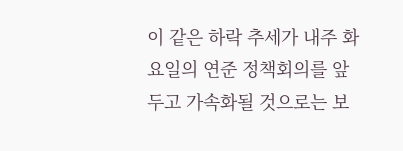이 같은 하락 추세가 내주 화요일의 연준 정책회의를 앞두고 가속화될 것으로는 보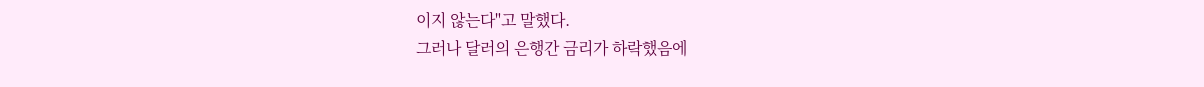이지 않는다"고 말했다.
그러나 달러의 은행간 금리가 하락했음에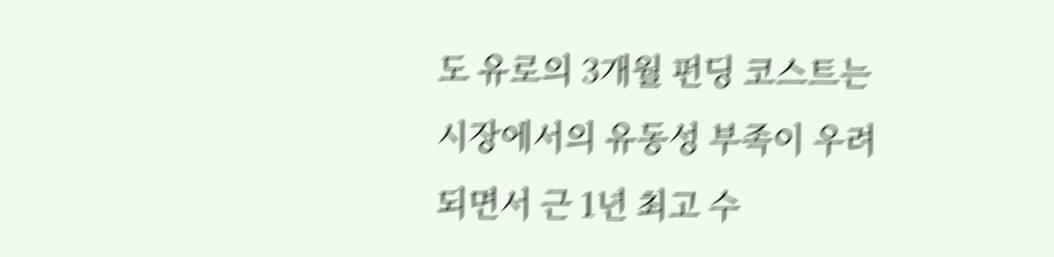도 유로의 3개월 펀딩 코스트는 시장에서의 유동성 부족이 우려되면서 근 1년 최고 수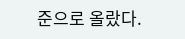준으로 올랐다.